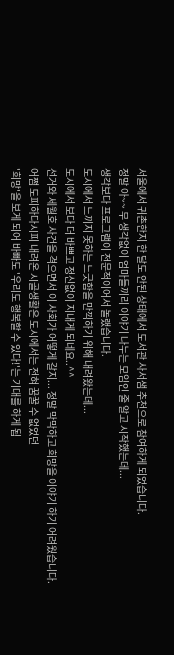서울에서 귀촌한지 한 달도 안된 상태에서 도서관 사서샘 추천으로 참여하게 되었습니다.
정말 아~~ 무 생각없이 엄마들끼리 이야기 나누는 모임인 줄 알고 시작했는데...
생각보다 프로그램이 전문적이어서 놀랬습니다.
도시에서 느끼지 못하는 느긋함을 만끽하기 위해 내려왔는데...
도시에서 보다 더 바쁘고 정신없이 지내게 되네요..^^
선거와 세월호 사건을 격으면서 이 사회가 어떻게 갈지... 정말 막막하고 희망을 이야기 하기 어려웠습니다.
어쩜 도피하다시피 내려온 시골생활은 도시에서는 전혀 꿈꿀 수 없었던
'희망'을 보게 되어 바빠도 '우리도 행복할 수 있다!'는 기대를 하게 됩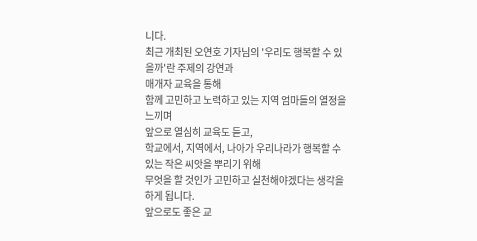니다.
최근 개최된 오연호 기자님의 '우리도 행복할 수 있을까'란 주제의 강연과
매개자 교육을 통해
함께 고민하고 노력하고 있는 지역 엄마들의 열정을 느끼며
앞으로 열심히 교육도 듣고,
학교에서, 지역에서, 나아가 우리나라가 행복할 수 있는 작은 씨앗을 뿌리기 위해
무엇을 할 것인가 고민하고 실천해야겠다는 생각을 하게 됩니다.
앞으로도 좋은 교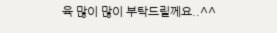육 많이 많이 부탁드릴께요..^^